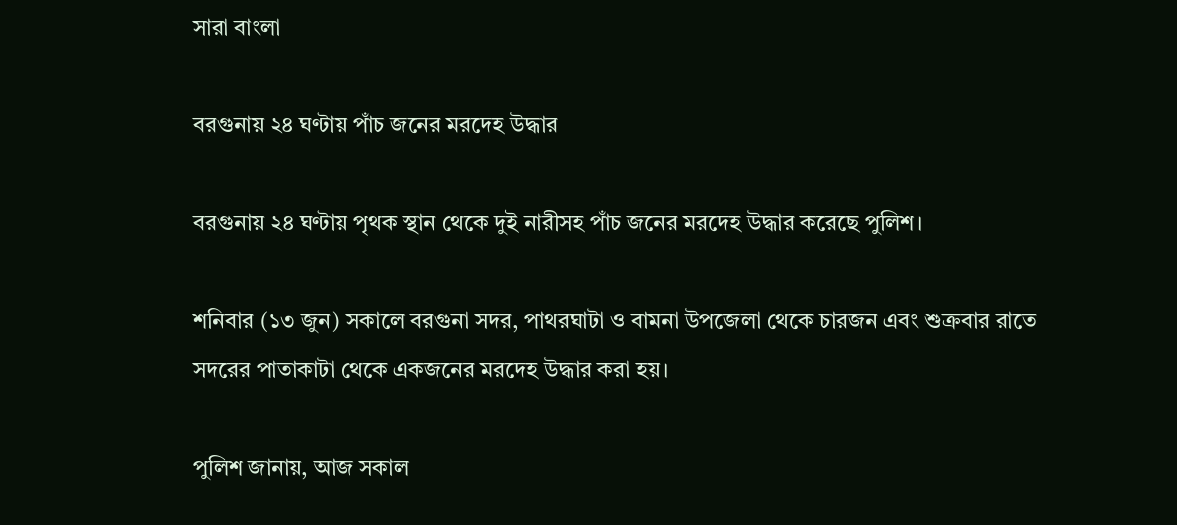সারা বাংলা

বরগুনায় ২৪ ঘণ্টায় পাঁচ জনের মরদেহ উদ্ধার

বরগুনায় ২৪ ঘণ্টায় পৃথক স্থান থেকে দুই নারীসহ পাঁচ জনের মরদেহ উদ্ধার করেছে পুলিশ।

শনিবার (১৩ জুন) সকালে বরগুনা সদর, পাথরঘাটা ও বামনা উপজেলা থেকে চারজন এবং শুক্রবার রাতে সদরের পাতাকাটা থেকে একজনের মরদেহ উদ্ধার করা হয়।

পুলিশ জানায়, আজ সকাল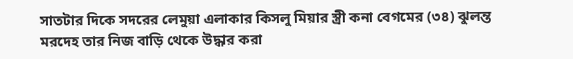সাতটার দিকে সদরের লেমুয়া এলাকার কিসলু মিয়ার স্ত্রী কনা বেগমের (৩৪) ঝুলন্ত মরদেহ তার নিজ বাড়ি থেকে উদ্ধার করা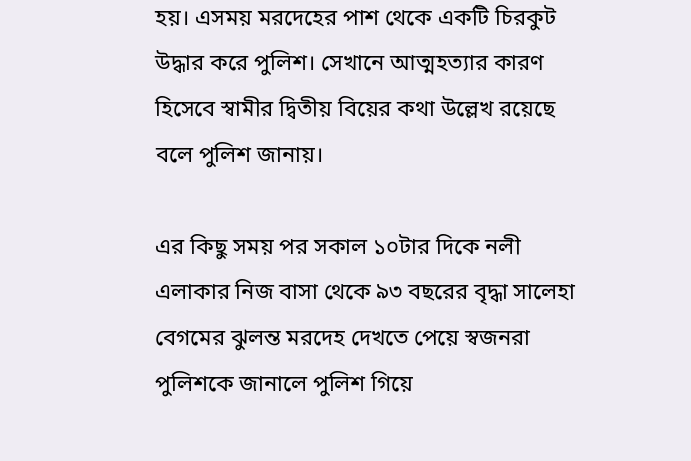হয়। এসময় মরদেহের পাশ থেকে একটি চিরকুট উদ্ধার করে পুলিশ। সেখানে আত্মহত্যার কারণ হিসেবে স্বামীর দ্বিতীয় বিয়ের কথা উল্লেখ রয়েছে বলে পুলিশ জানায়।

এর কিছু সময় পর সকাল ১০টার দিকে নলী এলাকার নিজ বাসা থেকে ৯৩ বছরের বৃদ্ধা সালেহা বেগমের ঝুলন্ত মরদেহ দেখতে পেয়ে স্বজনরা পুলিশকে জানালে পুলিশ গিয়ে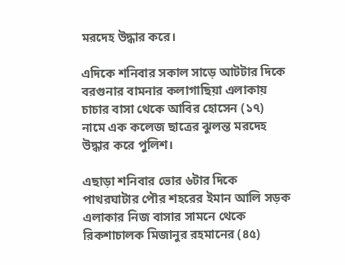মরদেহ উদ্ধার করে।

এদিকে শনিবার সকাল সাড়ে আটটার দিকে বরগুনার বামনার কলাগাছিয়া এলাকায় চাচার বাসা থেকে আবির হোসেন (১৭) নামে এক কলেজ ছাত্রের ঝুলন্ত মরদেহ উদ্ধার করে পুলিশ।

এছাড়া শনিবার ভোর ৬টার দিকে পাথরঘাটার পৌর শহরের ইমান আলি সড়ক এলাকার নিজ বাসার সামনে থেকে রিকশাচালক মিজানুর রহমানের (৪৫)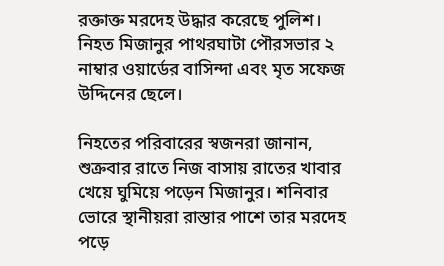রক্তাক্ত মরদেহ উদ্ধার করেছে পুলিশ। নিহত মিজানুর পাথরঘাটা পৌরসভার ২ নাম্বার ওয়ার্ডের বাসিন্দা এবং মৃত সফেজ উদ্দিনের ছেলে।

নিহতের পরিবারের স্বজনরা জানান, শুক্রবার রাতে নিজ বাসায় রাতের খাবার খেয়ে ঘুমিয়ে পড়েন মিজানুর। শনিবার ভোরে স্থানীয়রা রাস্তার পাশে তার মরদেহ পড়ে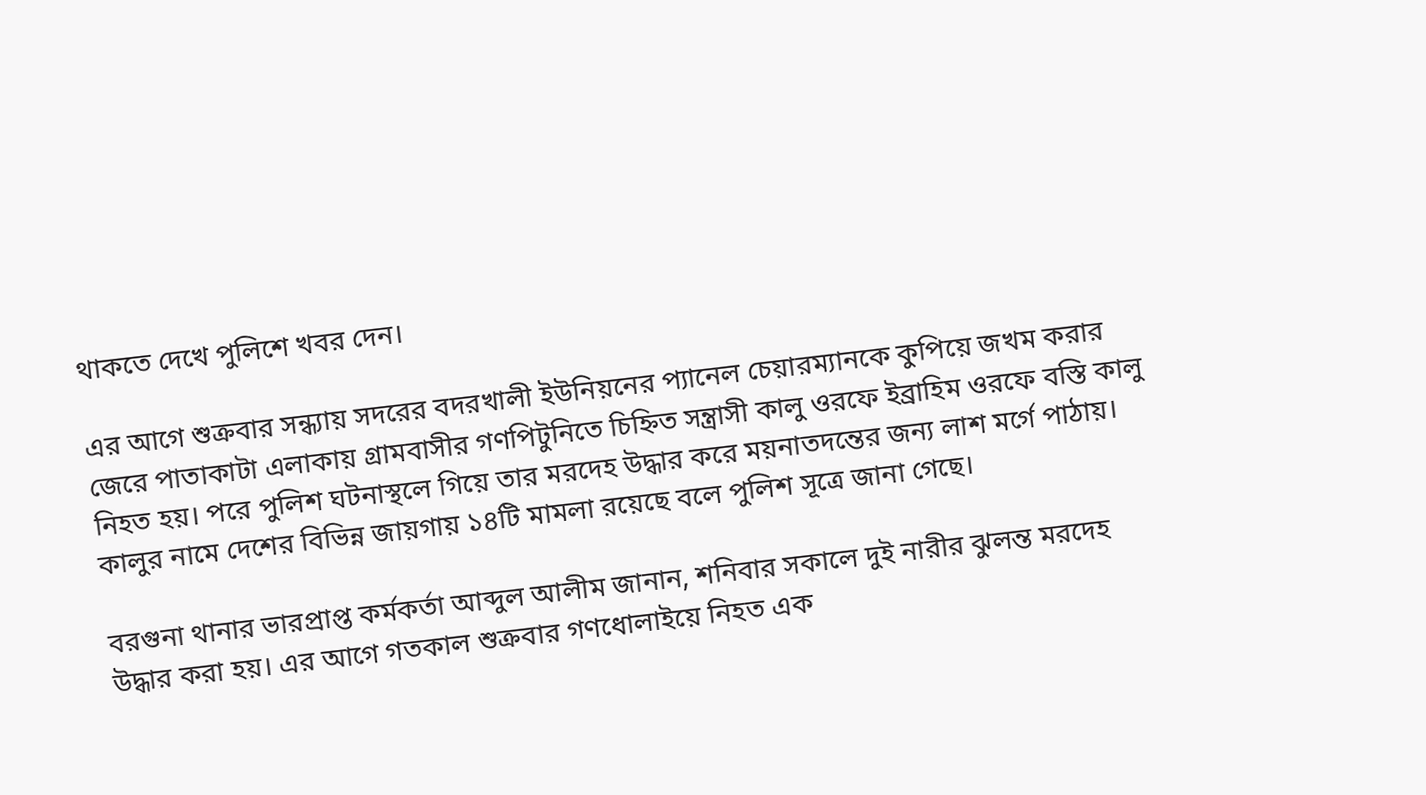থাকতে দেখে পুলিশে খবর দেন।

এর আগে শুক্রবার সন্ধ্যায় সদরের বদরখালী ইউনিয়নের প্যানেল চেয়ারম্যানকে কুপিয়ে জখম করার জেরে পাতাকাটা এলাকায় গ্রামবাসীর গণপিটুনিতে চিহ্নিত সন্ত্রাসী কালু ওরফে ইব্রাহিম ওরফে বস্তি কালু নিহত হয়। পরে পুলিশ ঘটনাস্থলে গিয়ে তার মরদেহ উদ্ধার করে ময়নাতদন্তের জন্য লাশ মর্গে পাঠায়। কালুর নামে দেশের বিভিন্ন জায়গায় ১৪টি মামলা রয়েছে বলে পুলিশ সূত্রে জানা গেছে।

বরগুনা থানার ভারপ্রাপ্ত কর্মকর্তা আব্দুল আলীম জানান, শনিবার সকালে দুই নারীর ঝুলন্ত মরদেহ উদ্ধার করা হয়। এর আগে গতকাল শুক্রবার গণধোলাইয়ে নিহত এক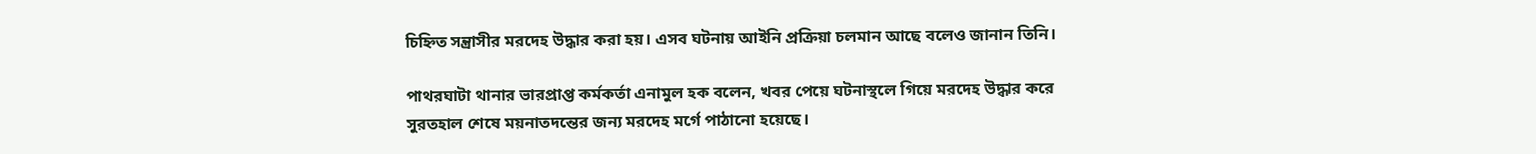চিহ্নিত সন্ত্রাসীর মরদেহ উদ্ধার করা হয়। এসব ঘটনায় আইনি প্রক্রিয়া চলমান আছে বলেও জানান তিনি।

পাথরঘাটা থানার ভারপ্রাপ্ত কর্মকর্তা এনামুল হক বলেন, খবর পেয়ে ঘটনাস্থলে গিয়ে মরদেহ উদ্ধার করে সুরতহাল শেষে ময়নাতদন্তের জন্য মরদেহ মর্গে পাঠানো হয়েছে।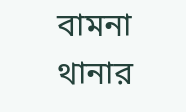বামনা থানার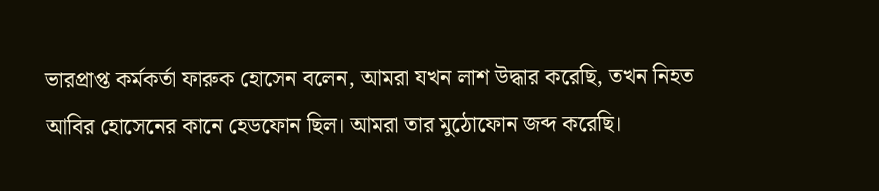ভারপ্রাপ্ত কর্মকর্তা ফারুক হোসেন বলেন, আমরা যখন লাশ উদ্ধার করেছি, তখন নিহত আবির হোসেনের কানে হেডফোন ছিল। আমরা তার মুঠোফোন জব্দ করেছি।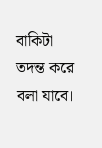বাকিটা তদন্ত করে বলা যাবে।